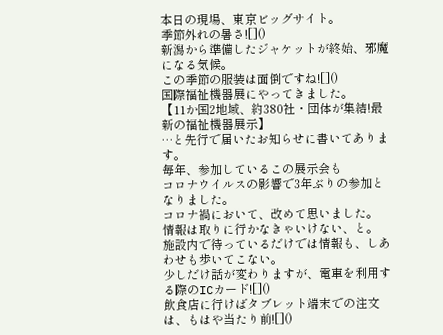本日の現場、東京ビッグサイト。
季節外れの暑さ![]()
新潟から準備したジャケットが終始、邪魔になる気候。
この季節の服装は面倒ですね![]()
国際福祉機器展にやってきました。
【11か国2地域、約380社・団体が集結!最新の福祉機器展示】
…と先行で届いたお知らせに書いてあります。
毎年、参加しているこの展示会も
コロナウイルスの影響で3年ぶりの参加となりました。
コロナ禍において、改めて思いました。
情報は取りに行かなきゃいけない、と。
施設内で待っているだけでは情報も、しあわせも歩いてこない。
少しだけ話が変わりますが、電車を利用する際のICカード![]()
飲食店に行けばタブレット端末での注文は、もはや当たり前![]()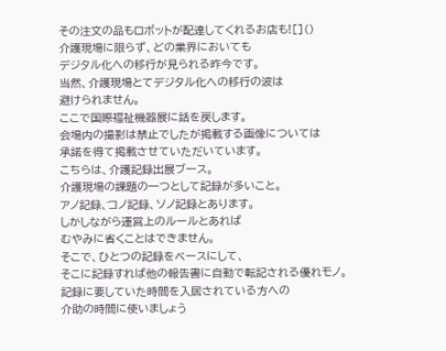その注文の品もロボットが配達してくれるお店も![]()
介護現場に限らず、どの業界においても
デジタル化への移行が見られる昨今です。
当然、介護現場とてデジタル化への移行の波は
避けられません。
ここで国際福祉機器展に話を戻します。
会場内の撮影は禁止でしたが掲載する画像については
承諾を得て掲載させていただいています。
こちらは、介護記録出展ブース。
介護現場の課題の一つとして記録が多いこと。
アノ記録、͡コノ記録、ソノ記録とあります。
しかしながら運営上のルールとあれば
むやみに省くことはできません。
そこで、ひとつの記録をベースにして、
そこに記録すれば他の報告書に自動で転記される優れモノ。
記録に要していた時間を入居されている方への
介助の時間に使いましょう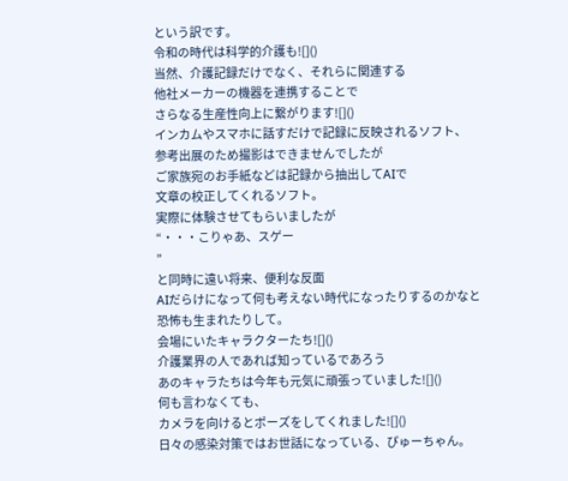という訳です。
令和の時代は科学的介護も![]()
当然、介護記録だけでなく、それらに関連する
他社メーカーの機器を連携することで
さらなる生産性向上に繋がります![]()
インカムやスマホに話すだけで記録に反映されるソフト、
参考出展のため撮影はできませんでしたが
ご家族宛のお手紙などは記録から抽出してAIで
文章の校正してくれるソフト。
実際に体験させてもらいましたが
“・・・こりゃあ、スゲー
”
と同時に遠い将来、便利な反面
AIだらけになって何も考えない時代になったりするのかなと
恐怖も生まれたりして。
会場にいたキャラクターたち![]()
介護業界の人であれば知っているであろう
あのキャラたちは今年も元気に頑張っていました![]()
何も言わなくても、
カメラを向けるとポーズをしてくれました![]()
日々の感染対策ではお世話になっている、ぴゅーちゃん。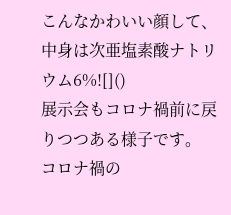こんなかわいい顔して、中身は次亜塩素酸ナトリウム6%![]()
展示会もコロナ禍前に戻りつつある様子です。
コロナ禍の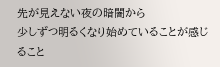先が見えない夜の暗闇から
少しずつ明るくなり始めていることが感じること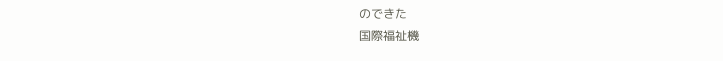のできた
国際福祉機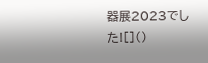器展2023でした![]()